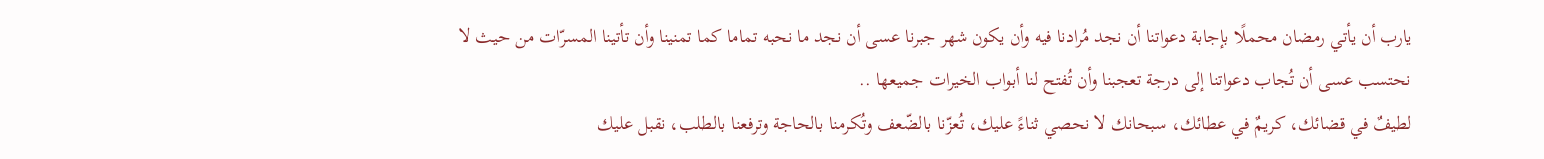يارب أن يأتي رمضان محملًا بإجابة دعواتنا أن نجد مُرادنا فيه وأن يكون شهر جبرنا عسى أن نجد ما نحبه تماما كما تمنينا وأن تأتينا المسرّات من حيث لا نحتسب عسى أن تُجاب دعواتنا إلى درجة تعجبنا وأن تُفتح لنا أبواب الخيرات جميعها ..
لطيفٌ في قضائك، كريمٌ في عطائك، سبحانك لا نحصي ثناءً عليك، تُعزّنا بالضّعف وتُكرمنا بالحاجة وترفعنا بالطلب، نقبل عليك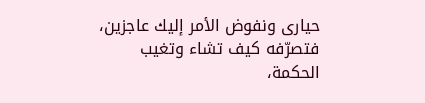حيارى ونفوض الأمر إليك عاجزين، فتصرّفه كيف تشاء وتغيب الحكمة،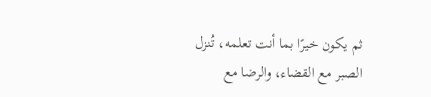ثم يكون خيرًا بما أنت تعلمه، تُنزل الصبر مع القضاء، والرضا مع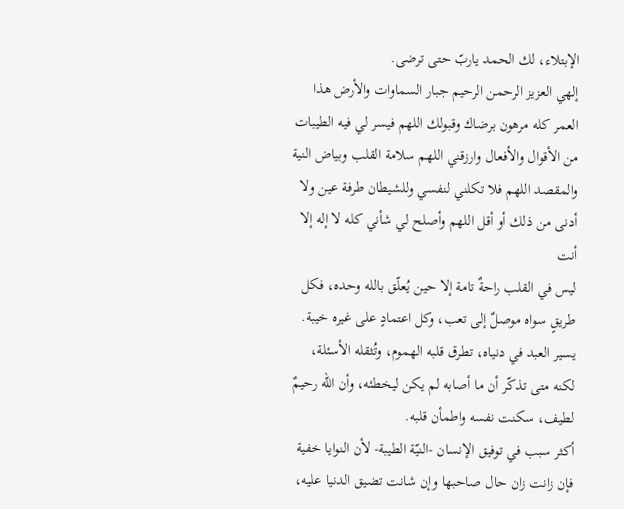الإبتلاء، لك الحمد ياربّ حتى ترضى.
إلهي العزيز الرحمن الرحيم جبار السماوات والأرض هذا العمر كله مرهون برضاك وقبولك اللهم فيسر لي فيه الطيبات من الأقوال والأفعال وارزقني اللهم سلامة القلب وبياض النية والمقصد اللهم فلا تكلني لنفسي وللشيطان طرفة عين ولا أدنى من ذلك أو أقل اللهم وأصلح لي شأني كله لا إله إلا أنت
ليس في القلب راحةٌ تامة إلا حين يُعلّق بالله وحده، فكل طريقٍ سواه موصلٌ إلى تعب، وكل اعتمادٍ على غيره خيبة. يسير العبد في دنياه، تطرق قلبه الهموم، وتُثقله الأسئلة، لكنه متى تذكّر أن ما أصابه لم يكن ليخطئه، وأن الله رحيمٌ لطيف، سكنت نفسه واطمأن قلبه.
أكثر سبب في توفيق الإنسان -النيّة الطيبة- لأن النوايا خفية فإن زانت زان حال صاحبها وإن شانت تضيق الدنيا عليه،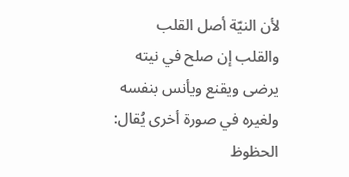لأن النيّة أصل القلب والقلب إن صلح في نيته يرضى ويقنع ويأنس بنفسه ولغيره في صورة أخرى يُقال: الحظوظ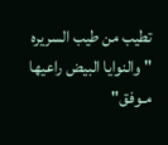تطيب من طيب السريره "والنوايا البيض راعيها مـوفق"